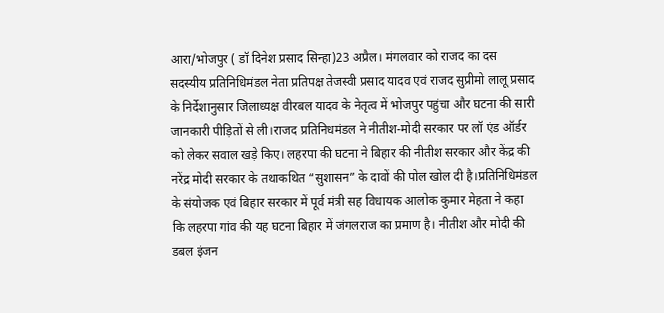आरा/भोजपुर ( डॉ दिनेश प्रसाद सिन्हा)23 अप्रैल। मंगलवार को राजद का दस सदस्यीय प्रतिनिधिमंडल नेता प्रतिपक्ष तेजस्वी प्रसाद यादव एवं राजद सुप्रीमो लालू प्रसाद के निर्देशानुसार जिलाध्यक्ष वीरबल यादव के नेतृत्व में भोजपुर पहुंचा और घटना की सारी जानकारी पीड़ितों से ली।राजद प्रतिनिधमंडल ने नीतीश-मोदी सरकार पर लॉ एंड ऑर्डर को लेकर सवाल खड़े किए। लहरपा की घटना ने बिहार की नीतीश सरकार और केंद्र की नरेंद्र मोदी सरकार के तथाकथित “सुशासन” के दावों की पोल खोल दी है।प्रतिनिधिमंडल के संयोजक एवं बिहार सरकार में पूर्व मंत्री सह विधायक आलोक कुमार मेहता ने कहा कि लहरपा गांव की यह घटना बिहार में जंगलराज का प्रमाण है। नीतीश और मोदी की डबल इंजन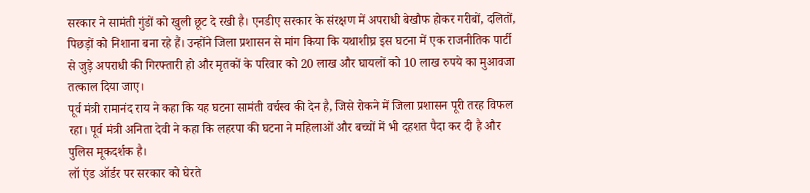सरकार ने सामंती गुंडों को खुली छूट दे रखी है। एनडीए सरकार के संरक्षण में अपराधी बेखौफ होकर गरीबों, दलितों, पिछड़ों को निशाना बना रहे हैं। उन्होंने जिला प्रशासन से मांग किया कि यथाशीघ्र इस घटना में एक राजनीतिक पार्टी से जुड़े अपराधी की गिरफ्तारी हो और मृतकों के परिवार को 20 लाख और घायलों को 10 लाख रुपये का मुआवजा तत्काल दिया जाए।
पूर्व मंत्री रामानंद राय ने कहा कि यह घटना सामंती वर्चस्व की देन है, जिसे रोकने में जिला प्रशासन पूरी तरह विफल रहा। पूर्व मंत्री अनिता देवी ने कहा कि लहरपा की घटना ने महिलाओं और बच्चों में भी दहशत पैदा कर दी है और पुलिस मूकदर्शक है।
लॉ एंड ऑर्डर पर सरकार को घेरते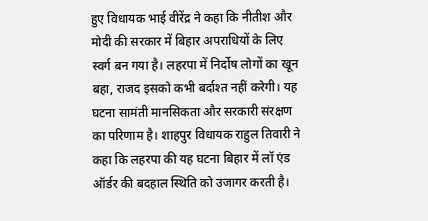हुए विधायक भाई वीरेंद्र ने कहा कि नीतीश और मोदी की सरकार में बिहार अपराधियों के लिए स्वर्ग बन गया है। लहरपा में निर्दोष लोगों का खून बहा, राजद इसको कभी बर्दाश्त नहीं करेगी। यह घटना सामंती मानसिकता और सरकारी संरक्षण का परिणाम है। शाहपुर विधायक राहुल तिवारी ने कहा कि लहरपा की यह घटना बिहार में लॉ एंड ऑर्डर की बदहाल स्थिति को उजागर करती है।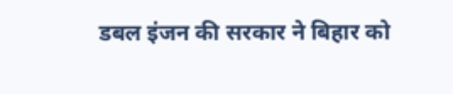डबल इंजन की सरकार ने बिहार को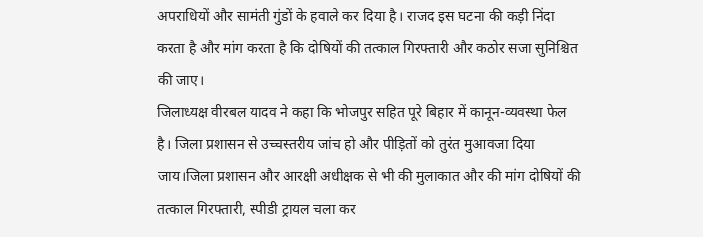अपराधियों और सामंती गुंडों के हवाले कर दिया है। राजद इस घटना की कड़ी निंदा करता है और मांग करता है कि दोषियों की तत्काल गिरफ्तारी और कठोर सजा सुनिश्चित की जाए।
जिलाध्यक्ष वीरबल यादव ने कहा कि भोजपुर सहित पूरे बिहार में कानून-व्यवस्था फेल है। जिला प्रशासन से उच्चस्तरीय जांच हो और पीड़ितों को तुरंत मुआवजा दिया जाय।जिला प्रशासन और आरक्षी अधीक्षक से भी की मुलाकात और की मांग दोषियों की तत्काल गिरफ्तारी, स्पीडी ट्रायल चला कर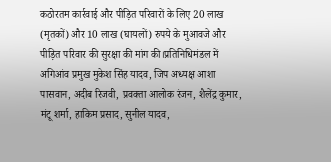कठोरतम कार्रवाई और पीड़ित परिवारों के लिए 20 लाख (मृतकों) और 10 लाख (घायलों) रुपये के मुआवजे और पीड़ित परिवार की सुरक्षा की मांग की।प्रतिनिधिमंडल में अगिआंव प्रमुख मुकेश सिंह यादव, जिप अध्यक्ष आशा पासवान, अदीब रिजवी, प्रवक्ता आलोक रंजन, शैलेंद्र कुमार, मंटू शर्मा, हाकिम प्रसाद, सुनील यादव,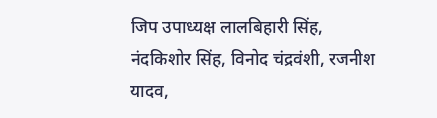जिप उपाध्यक्ष लालबिहारी सिंह, नंदकिशोर सिंह, विनोद चंद्रवंशी, रजनीश यादव,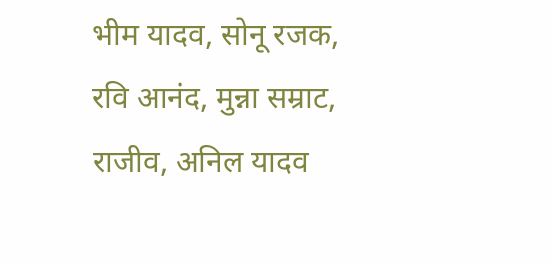भीम यादव, सोनू रजक, रवि आनंद, मुन्ना सम्राट, राजीव, अनिल यादव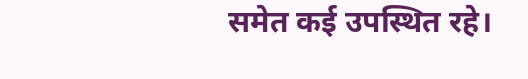समेत कई उपस्थित रहे।